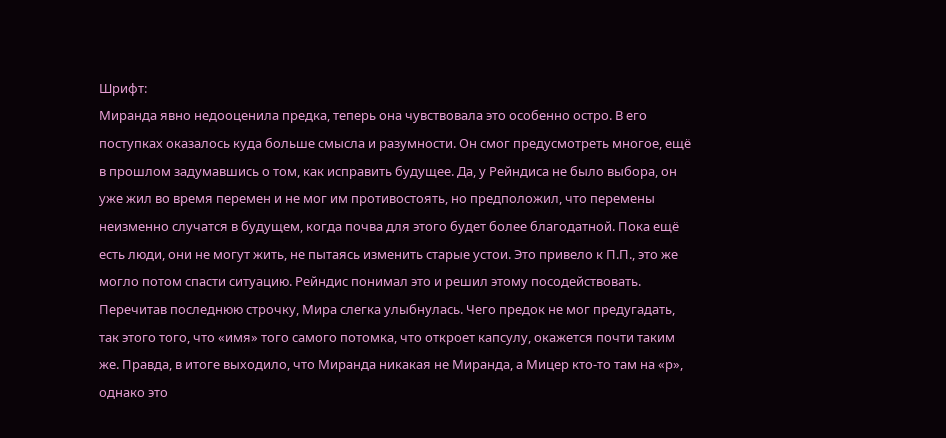Шрифт:
Миранда явно недооценила предка, теперь она чувствовала это особенно остро. В его поступках оказалось куда больше смысла и разумности. Он смог предусмотреть многое, ещё в прошлом задумавшись о том, как исправить будущее. Да, у Рейндиса не было выбора, он уже жил во время перемен и не мог им противостоять, но предположил, что перемены неизменно случатся в будущем, когда почва для этого будет более благодатной. Пока ещё есть люди, они не могут жить, не пытаясь изменить старые устои. Это привело к П.П., это же могло потом спасти ситуацию. Рейндис понимал это и решил этому посодействовать.
Перечитав последнюю строчку, Мира слегка улыбнулась. Чего предок не мог предугадать, так этого того, что «имя» того самого потомка, что откроет капсулу, окажется почти таким же. Правда, в итоге выходило, что Миранда никакая не Миранда, а Мицер кто-то там на «р», однако это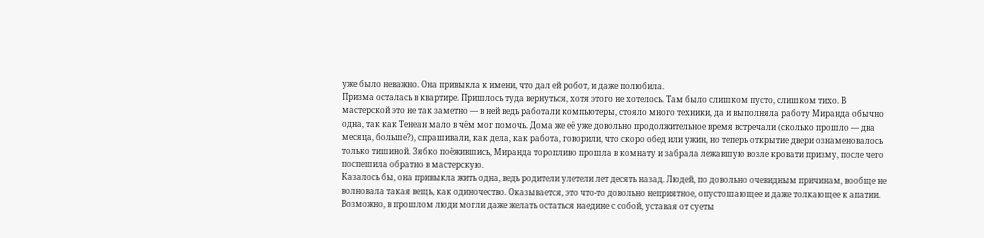уже было неважно. Она привыкла к имени, что дал ей робот, и даже полюбила.
Призма осталась в квартире. Пришлось туда вернуться, хотя этого не хотелось. Там было слишком пусто, слишком тихо. В мастерской это не так заметно — в ней ведь работали компьютеры, стояло много техники, да и выполняла работу Миранда обычно одна, так как Тенеан мало в чём мог помочь. Дома же её уже довольно продолжительное время встречали (сколько прошло — два месяца, больше?), спрашивали, как дела, как работа, говорили, что скоро обед или ужин, но теперь открытие двери ознаменовалось только тишиной. Зябко поёжившись, Миранда торопливо прошла в комнату и забрала лежавшую возле кровати призму, после чего поспешила обратно в мастерскую.
Казалось бы, она привыкла жить одна, ведь родители улетели лет десять назад. Людей, по довольно очевидным причинам, вообще не волновала такая вещь, как одиночество. Оказывается, это что-то довольно неприятное, опустошающее и даже толкающее к апатии. Возможно, в прошлом люди могли даже желать остаться наедине с собой, уставая от суеты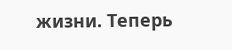жизни. Теперь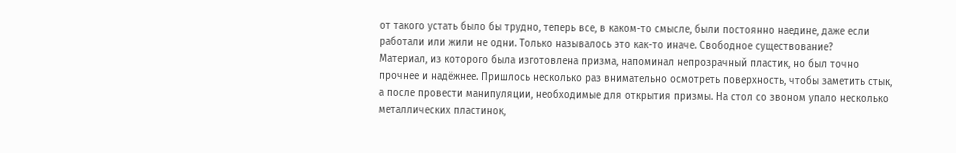от такого устать было бы трудно, теперь все, в каком-то смысле, были постоянно наедине, даже если работали или жили не одни. Только называлось это как-то иначе. Свободное существование?
Материал, из которого была изготовлена призма, напоминал непрозрачный пластик, но был точно прочнее и надёжнее. Пришлось несколько раз внимательно осмотреть поверхность, чтобы заметить стык, а после провести манипуляции, необходимые для открытия призмы. На стол со звоном упало несколько металлических пластинок,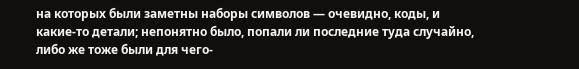на которых были заметны наборы символов — очевидно, коды, и какие-то детали; непонятно было, попали ли последние туда случайно, либо же тоже были для чего-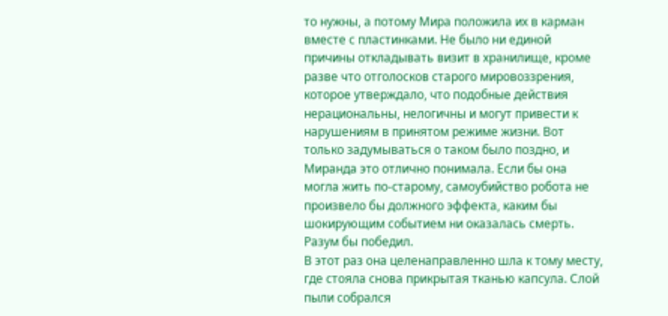то нужны, а потому Мира положила их в карман вместе с пластинками. Не было ни единой причины откладывать визит в хранилище, кроме разве что отголосков старого мировоззрения, которое утверждало, что подобные действия нерациональны, нелогичны и могут привести к нарушениям в принятом режиме жизни. Вот только задумываться о таком было поздно, и Миранда это отлично понимала. Если бы она могла жить по-старому, самоубийство робота не произвело бы должного эффекта, каким бы шокирующим событием ни оказалась смерть. Разум бы победил.
В этот раз она целенаправленно шла к тому месту, где стояла снова прикрытая тканью капсула. Слой пыли собрался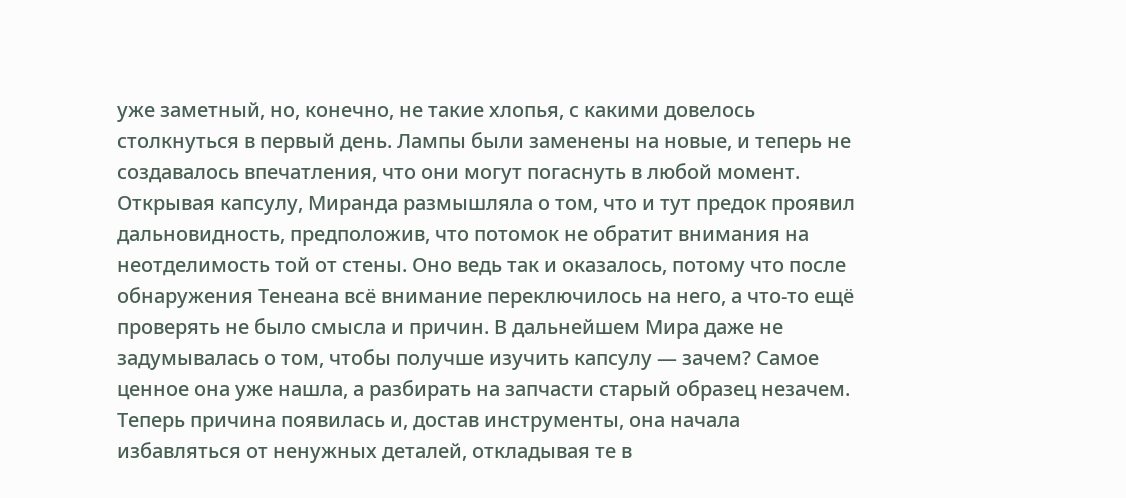уже заметный, но, конечно, не такие хлопья, с какими довелось столкнуться в первый день. Лампы были заменены на новые, и теперь не создавалось впечатления, что они могут погаснуть в любой момент.
Открывая капсулу, Миранда размышляла о том, что и тут предок проявил дальновидность, предположив, что потомок не обратит внимания на неотделимость той от стены. Оно ведь так и оказалось, потому что после обнаружения Тенеана всё внимание переключилось на него, а что-то ещё проверять не было смысла и причин. В дальнейшем Мира даже не задумывалась о том, чтобы получше изучить капсулу — зачем? Самое ценное она уже нашла, а разбирать на запчасти старый образец незачем.
Теперь причина появилась и, достав инструменты, она начала избавляться от ненужных деталей, откладывая те в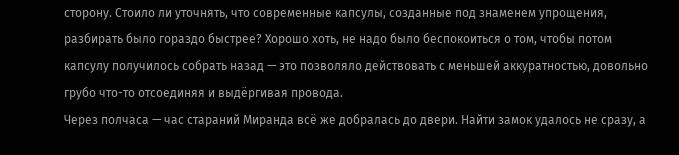сторону. Стоило ли уточнять, что современные капсулы, созданные под знаменем упрощения, разбирать было гораздо быстрее? Хорошо хоть, не надо было беспокоиться о том, чтобы потом капсулу получилось собрать назад — это позволяло действовать с меньшей аккуратностью, довольно грубо что-то отсоединяя и выдёргивая провода.
Через полчаса — час стараний Миранда всё же добралась до двери. Найти замок удалось не сразу, а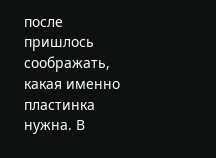после пришлось соображать, какая именно пластинка нужна. В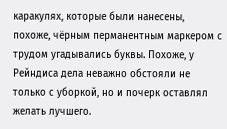каракулях, которые были нанесены, похоже, чёрным перманентным маркером с трудом угадывались буквы. Похоже, у Рейндиса дела неважно обстояли не только с уборкой, но и почерк оставлял желать лучшего.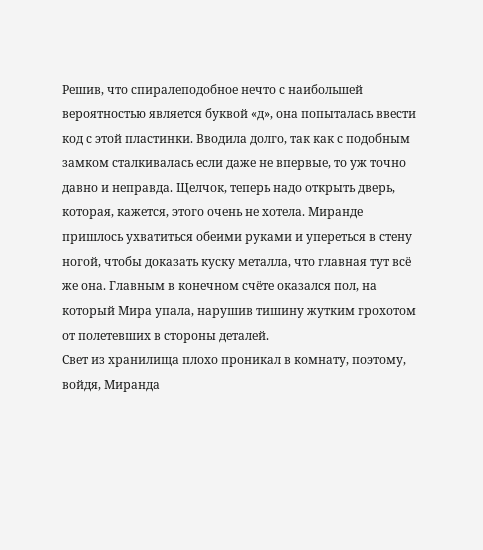Решив, что спиралеподобное нечто с наибольшей вероятностью является буквой «д», она попыталась ввести код с этой пластинки. Вводила долго, так как с подобным замком сталкивалась если даже не впервые, то уж точно давно и неправда. Щелчок, теперь надо открыть дверь, которая, кажется, этого очень не хотела. Миранде пришлось ухватиться обеими руками и упереться в стену ногой, чтобы доказать куску металла, что главная тут всё же она. Главным в конечном счёте оказался пол, на который Мира упала, нарушив тишину жутким грохотом от полетевших в стороны деталей.
Свет из хранилища плохо проникал в комнату, поэтому, войдя, Миранда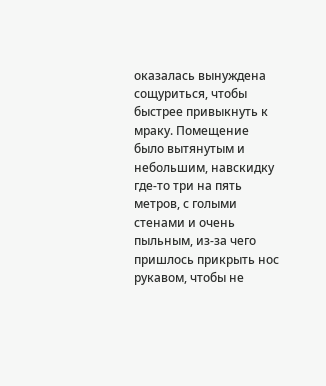оказалась вынуждена сощуриться, чтобы быстрее привыкнуть к мраку. Помещение было вытянутым и небольшим, навскидку где-то три на пять метров, с голыми стенами и очень пыльным, из-за чего пришлось прикрыть нос рукавом, чтобы не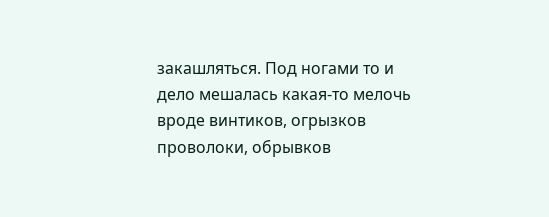закашляться. Под ногами то и дело мешалась какая-то мелочь вроде винтиков, огрызков проволоки, обрывков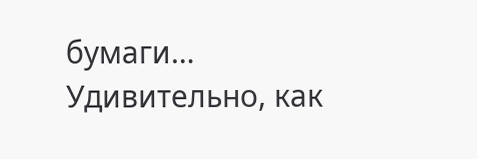бумаги… Удивительно, как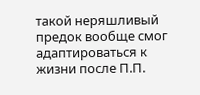такой неряшливый предок вообще смог адаптироваться к жизни после П.П.